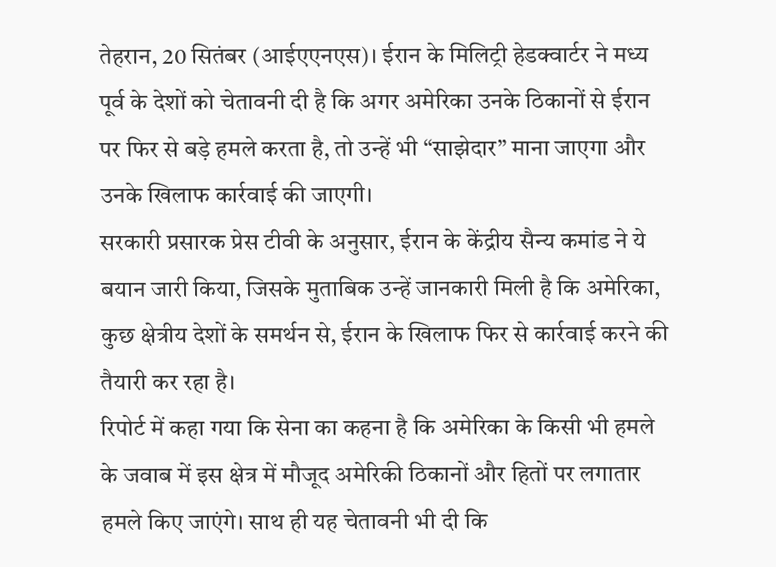तेहरान, 20 सितंबर (आईएएनएस)। ईरान के मिलिट्री हेडक्वार्टर ने मध्य पूर्व के देशों को चेतावनी दी है कि अगर अमेरिका उनके ठिकानों से ईरान पर फिर से बड़े हमले करता है, तो उन्हें भी “साझेदार” माना जाएगा और उनके खिलाफ कार्रवाई की जाएगी।
सरकारी प्रसारक प्रेस टीवी के अनुसार, ईरान के केंद्रीय सैन्य कमांड ने ये बयान जारी किया, जिसके मुताबिक उन्हें जानकारी मिली है कि अमेरिका, कुछ क्षेत्रीय देशों के समर्थन से, ईरान के खिलाफ फिर से कार्रवाई करने की तैयारी कर रहा है।
रिपोर्ट में कहा गया कि सेना का कहना है कि अमेरिका के किसी भी हमले के जवाब में इस क्षेत्र में मौजूद अमेरिकी ठिकानों और हितों पर लगातार हमले किए जाएंगे। साथ ही यह चेतावनी भी दी कि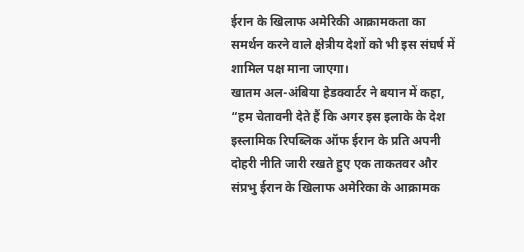ईरान के खिलाफ अमेरिकी आक्रामकता का समर्थन करने वाले क्षेत्रीय देशों को भी इस संघर्ष में शामिल पक्ष माना जाएगा।
खातम अल-अंबिया हेडक्वार्टर ने बयान में कहा, “हम चेतावनी देते हैं कि अगर इस इलाके के देश इस्लामिक रिपब्लिक ऑफ ईरान के प्रति अपनी दोहरी नीति जारी रखते हुए एक ताकतवर और संप्रभु ईरान के खिलाफ अमेरिका के आक्रामक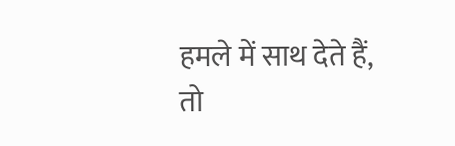हमले में साथ देते हैं, तो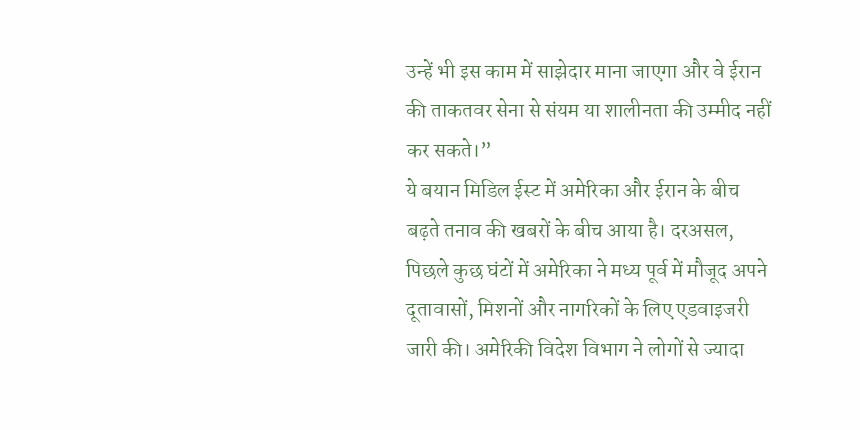उन्हें भी इस काम में साझेदार माना जाएगा और वे ईरान की ताकतवर सेना से संयम या शालीनता की उम्मीद नहीं कर सकते।”
ये बयान मिडिल ईस्ट में अमेरिका और ईरान के बीच बढ़ते तनाव की खबरों के बीच आया है। दरअसल, पिछले कुछ घंटों में अमेरिका ने मध्य पूर्व में मौजूद अपने दूतावासों, मिशनों और नागरिकों के लिए एडवाइजरी जारी की। अमेरिकी विदेश विभाग ने लोगों से ज्यादा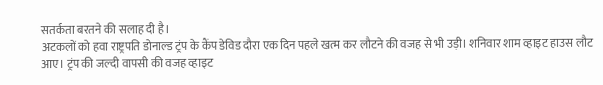सतर्कता बरतने की सलाह दी है।
अटकलों को हवा राष्ट्रपति डोनाल्ड ट्रंप के कैंप डेविड दौरा एक दिन पहले खत्म कर लौटने की वजह से भी उड़ी। शनिवार शाम व्हाइट हाउस लौट आए। ट्रंप की जल्दी वापसी की वजह व्हाइट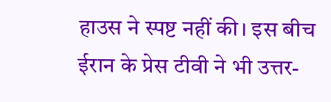हाउस ने स्पष्ट नहीं की। इस बीच ईरान के प्रेस टीवी ने भी उत्तर-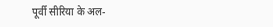पूर्वी सीरिया के अल-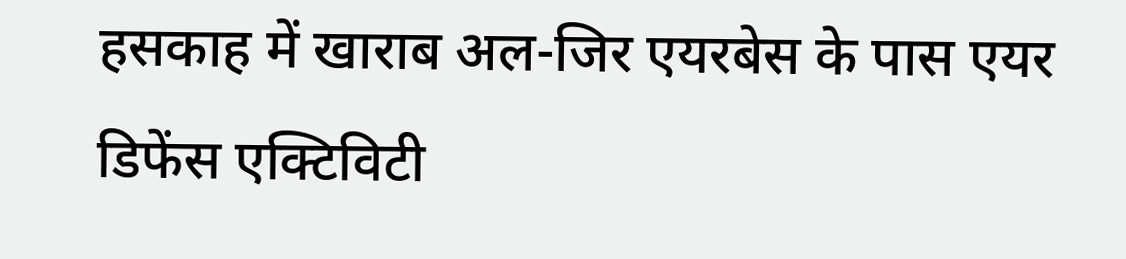हसकाह में खाराब अल-जिर एयरबेस के पास एयर डिफेंस एक्टिविटी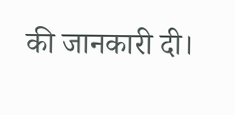की जानकारी दी।